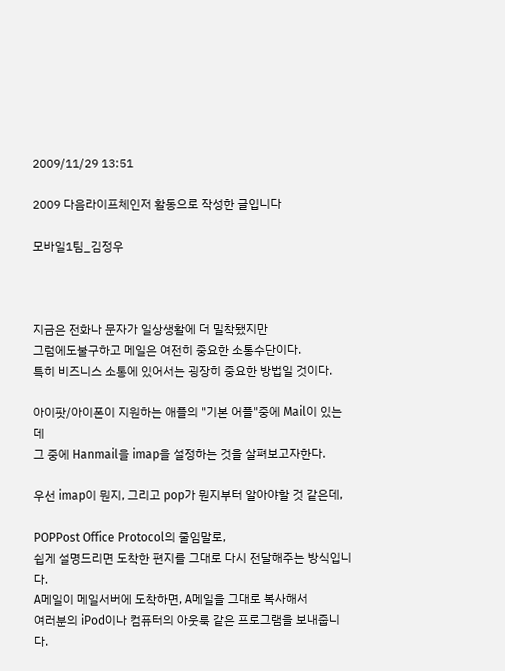2009/11/29 13:51

2009 다음라이프체인저 활동으로 작성한 글입니다

모바일1팀_김정우



지금은 전화나 문자가 일상생활에 더 밀착됐지만
그럼에도불구하고 메일은 여전히 중요한 소통수단이다.
특히 비즈니스 소통에 있어서는 굉장히 중요한 방법일 것이다.

아이팟/아이폰이 지원하는 애플의 "기본 어플"중에 Mail이 있는데
그 중에 Hanmail을 imap을 설정하는 것을 살펴보고자한다.

우선 imap이 뭔지, 그리고 pop가 뭔지부터 알아야할 것 같은데,

POPPost Office Protocol의 줄임말로,
쉽게 설명드리면 도착한 편지를 그대로 다시 전달해주는 방식입니다.
A메일이 메일서버에 도착하면, A메일을 그대로 복사해서
여러분의 iPod이나 컴퓨터의 아웃룩 같은 프로그램을 보내줍니다.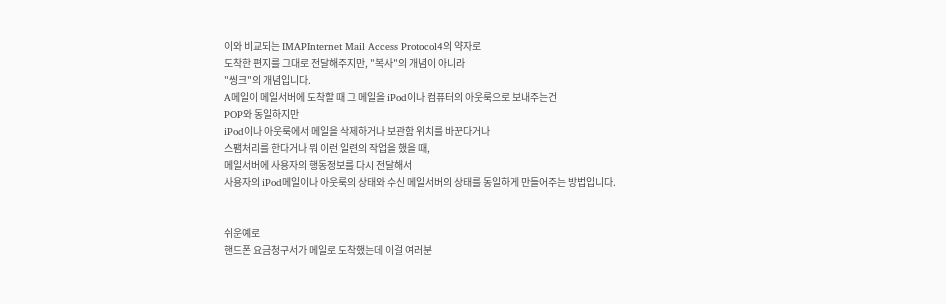이와 비교되는 IMAPInternet Mail Access Protocol4의 약자로
도착한 편지를 그대로 전달해주지만, "복사"의 개념이 아니라
"씽크"의 개념입니다.
A메일이 메일서버에 도착할 때 그 메일을 iPod이나 컴퓨터의 아웃룩으로 보내주는건
POP와 동일하지만
iPod이나 아웃룩에서 메일을 삭제하거나 보관함 위치를 바꾼다거나
스팸처리를 한다거나 뭐 이런 일련의 작업을 했을 때,
메일서버에 사용자의 행동정보를 다시 전달해서
사용자의 iPod메일이나 아웃룩의 상태와 수신 메일서버의 상태를 동일하게 만들어주는 방법입니다.


쉬운예로
핸드폰 요금청구서가 메일로 도착했는데 이걸 여러분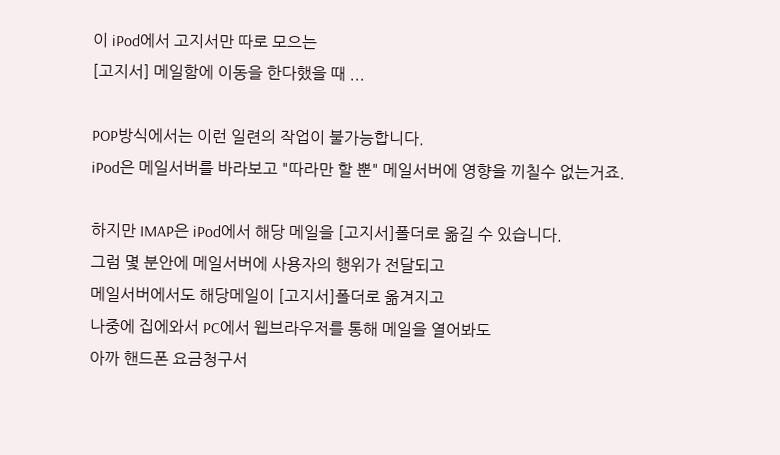이 iPod에서 고지서만 따로 모으는
[고지서] 메일함에 이동을 한다했을 때 ...

POP방식에서는 이런 일련의 작업이 불가능합니다.
iPod은 메일서버를 바라보고 "따라만 할 뿐" 메일서버에 영향을 끼칠수 없는거죠.

하지만 IMAP은 iPod에서 해당 메일을 [고지서]폴더로 옮길 수 있습니다.
그럼 몇 분안에 메일서버에 사용자의 행위가 전달되고
메일서버에서도 해당메일이 [고지서]폴더로 옮겨지고
나중에 집에와서 PC에서 웹브라우저를 통해 메일을 열어봐도
아까 핸드폰 요금청구서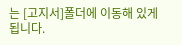는 [고지서]폴더에 이동해 있게됩니다.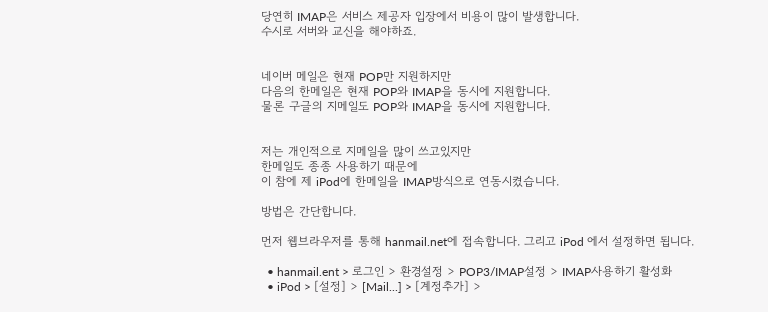당연히 IMAP은 서비스 제공자 입장에서 비용이 많이 발생합니다.
수시로 서버와 교신을 해야하죠.


네이버 메일은 현재 POP만 지원하지만
다음의 한메일은 현재 POP와 IMAP을 동시에 지원합니다.
물론 구글의 지메일도 POP와 IMAP을 동시에 지원합니다.


저는 개인적으로 지메일을 많이 쓰고있지만
한메일도 종종 사용하기 때문에
이 참에 제 iPod에 한메일을 IMAP방식으로 연동시켰습니다.

방법은 간단합니다.

먼저 웹브라우저를 통해 hanmail.net에 접속합니다. 그리고 iPod 에서 설정하면 됩니다.

  • hanmail.ent > 로그인 > 환경설정 > POP3/IMAP설정 > IMAP사용하기 활성화
  • iPod > [설정] > [Mail...] > [계정추가] >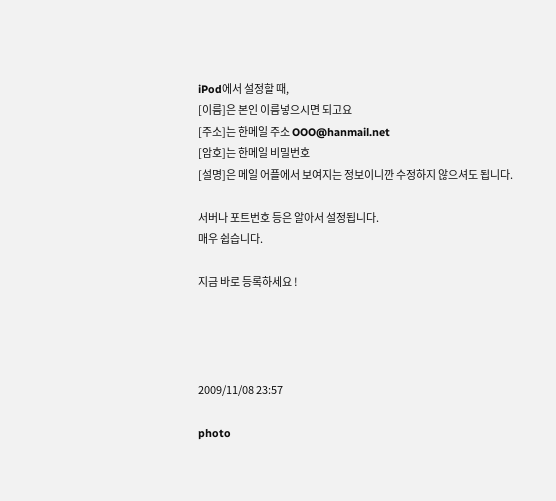iPod에서 설정할 때,
[이름]은 본인 이름넣으시면 되고요
[주소]는 한메일 주소 OOO@hanmail.net
[암호]는 한메일 비밀번호
[설명]은 메일 어플에서 보여지는 정보이니깐 수정하지 않으셔도 됩니다.

서버나 포트번호 등은 알아서 설정됩니다.
매우 쉽습니다.

지금 바로 등록하세요 !




2009/11/08 23:57

photo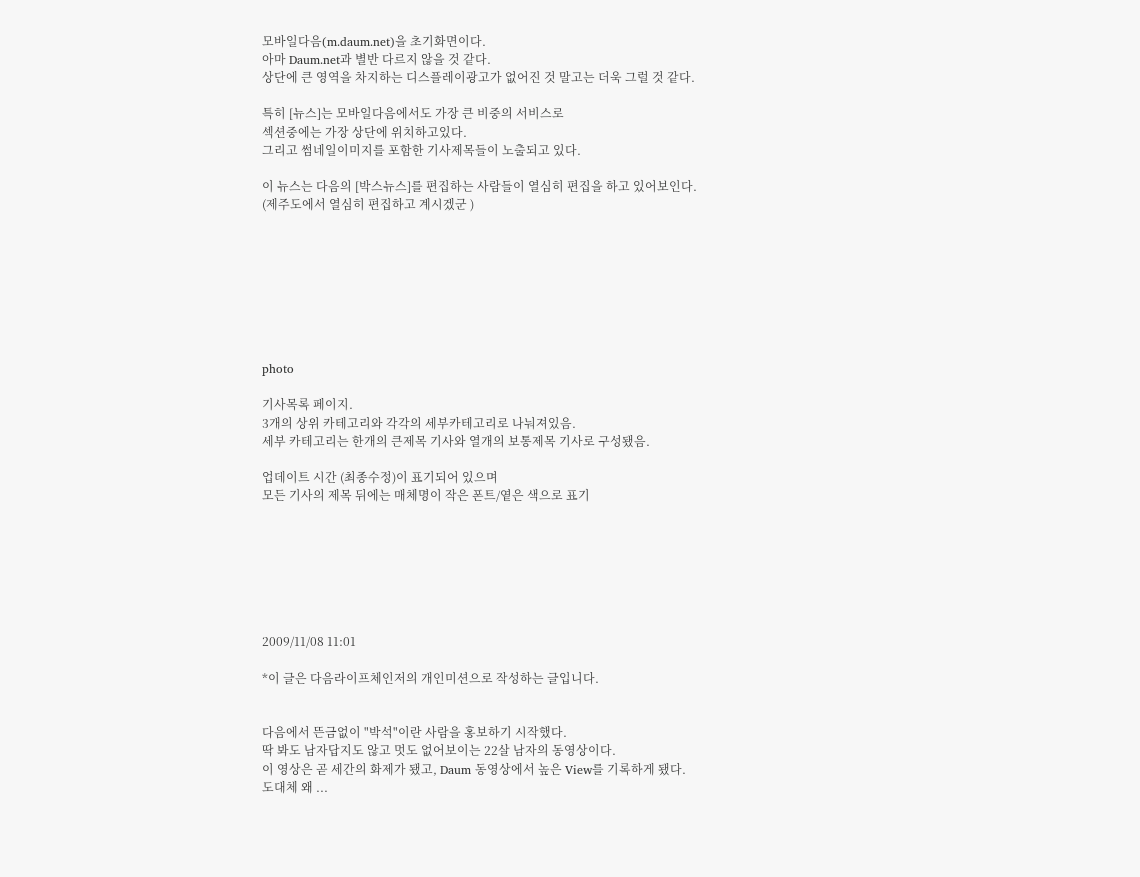모바일다음(m.daum.net)을 초기화면이다.
아마 Daum.net과 별반 다르지 않을 것 같다.
상단에 큰 영역을 차지하는 디스플레이광고가 없어진 것 말고는 더욱 그럴 것 같다.

특히 [뉴스]는 모바일다음에서도 가장 큰 비중의 서비스로
섹션중에는 가장 상단에 위치하고있다.
그리고 썸네일이미지를 포함한 기사제목들이 노출되고 있다.

이 뉴스는 다음의 [박스뉴스]를 편집하는 사람들이 열심히 편집을 하고 있어보인다.
(제주도에서 열심히 편집하고 계시겠군 )








photo

기사목록 페이지.
3개의 상위 카테고리와 각각의 세부카테고리로 나눠져있음.
세부 카테고리는 한개의 큰제목 기사와 열개의 보통제목 기사로 구성됐음.

업데이트 시간 (최종수정)이 표기되어 있으며
모든 기사의 제목 뒤에는 매체명이 작은 폰트/옅은 색으로 표기







2009/11/08 11:01

*이 글은 다음라이프체인저의 개인미션으로 작성하는 글입니다.


다음에서 뜬금없이 "박석"이란 사람을 홍보하기 시작했다.
딱 봐도 남자답지도 않고 멋도 없어보이는 22살 남자의 동영상이다.
이 영상은 곧 세간의 화제가 됐고, Daum 동영상에서 높은 View를 기록하게 됐다.
도대체 왜 ...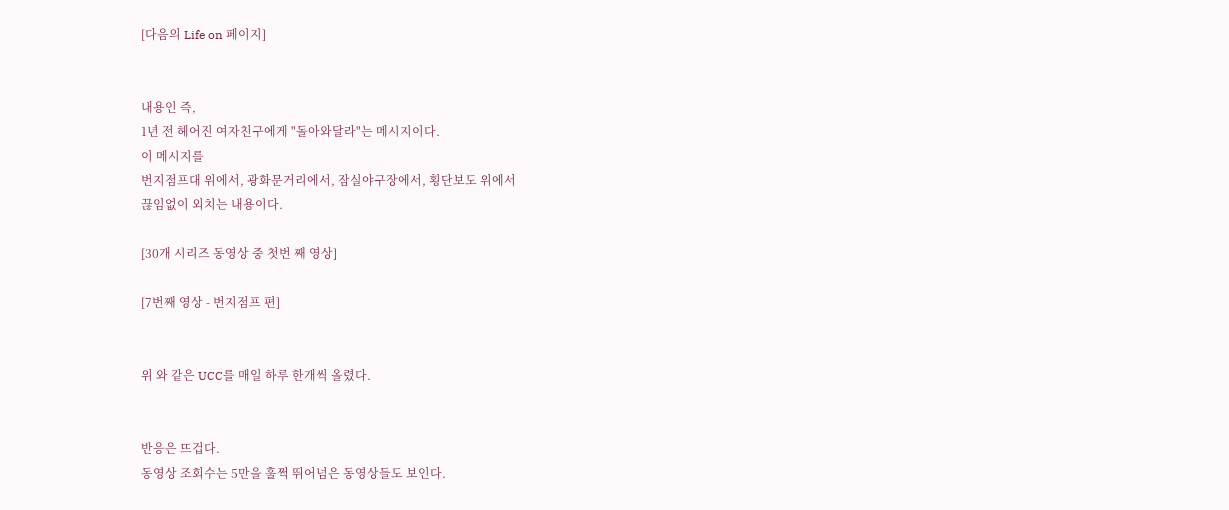[다음의 Life on 페이지]


내용인 즉,
1년 전 헤어진 여자친구에게 "돌아와달라"는 메시지이다.
이 메시지를
번지점프대 위에서, 광화문거리에서, 잠실야구장에서, 횡단보도 위에서
끊임없이 외치는 내용이다.

[30개 시리즈 동영상 중 첫번 째 영상]

[7번째 영상 - 번지점프 편]


위 와 같은 UCC를 매일 하루 한개씩 올렸다.


반응은 뜨겁다.
동영상 조회수는 5만을 훌쩍 뛰어넘은 동영상들도 보인다.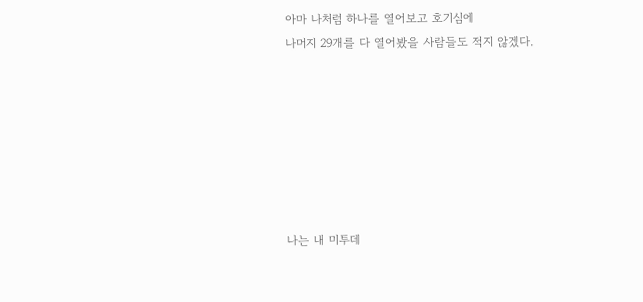아마 나처럼 하나를 열어보고 호기심에
나머지 29개를 다 열어봤을 사람들도 적지 않겠다.







나는 내 미투데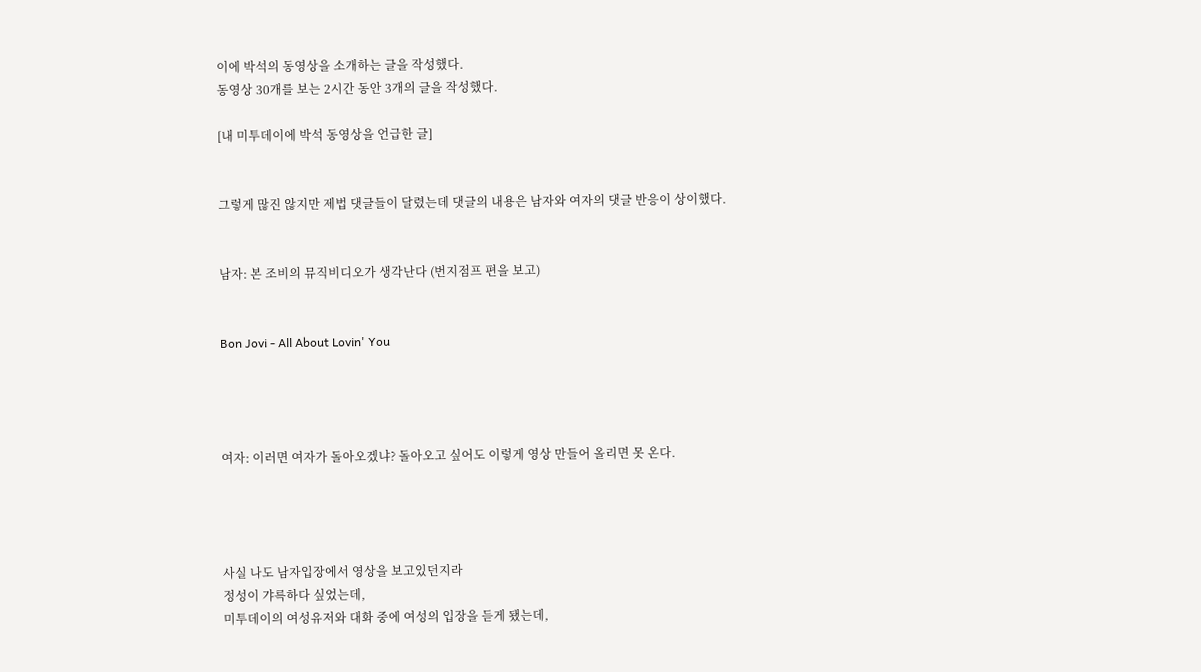이에 박석의 동영상을 소개하는 글을 작성했다.
동영상 30개를 보는 2시간 동안 3개의 글을 작성했다.

[내 미투데이에 박석 동영상을 언급한 글]


그렇게 많진 않지만 제법 댓글들이 달렸는데 댓글의 내용은 남자와 여자의 댓글 반응이 상이했다.


남자: 본 조비의 뮤직비디오가 생각난다 (번지점프 편을 보고)


Bon Jovi - All About Lovin' You




여자: 이러면 여자가 돌아오겠냐? 돌아오고 싶어도 이렇게 영상 만들어 올리면 못 온다.




사실 나도 남자입장에서 영상을 보고있던지라
정성이 갸륵하다 싶었는데,
미투데이의 여성유저와 대화 중에 여성의 입장을 듣게 됐는데,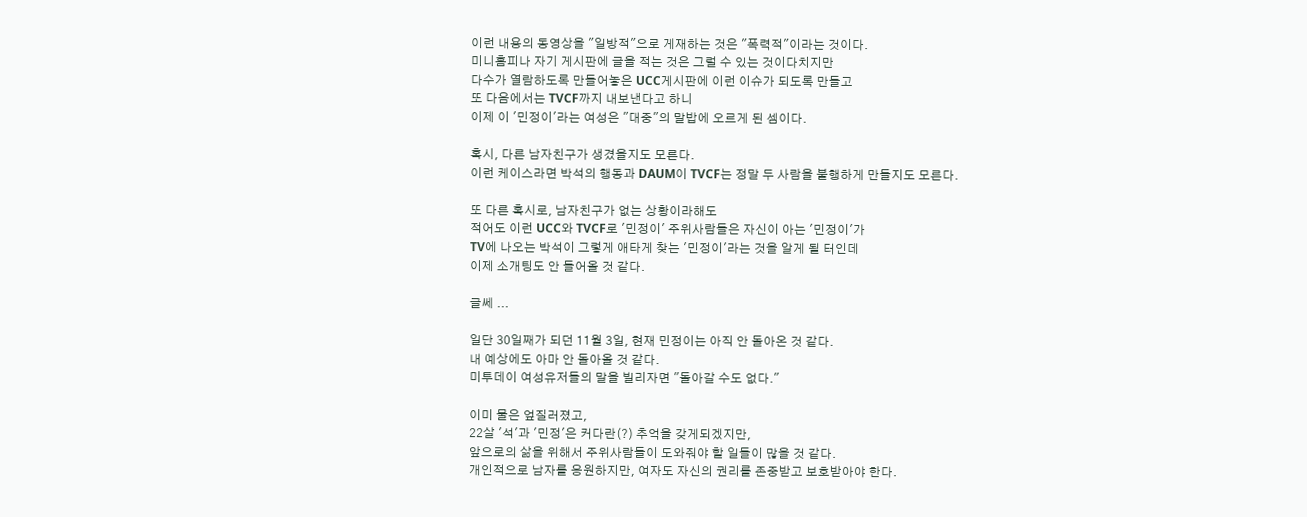이런 내용의 동영상을 "일방적"으로 게재하는 것은 "폭력적"이라는 것이다.
미니홈피나 자기 게시판에 글을 적는 것은 그럴 수 있는 것이다치지만
다수가 열람하도록 만들어놓은 UCC게시판에 이런 이슈가 되도록 만들고
또 다음에서는 TVCF까지 내보낸다고 하니
이제 이 '민정이'라는 여성은 "대중"의 말밥에 오르게 된 셈이다.

혹시, 다른 남자친구가 생겼을지도 모른다.
이런 케이스라면 박석의 행동과 DAUM이 TVCF는 정말 두 사람을 불행하게 만들지도 모른다.

또 다른 혹시로, 남자친구가 없는 상황이라해도
적어도 이런 UCC와 TVCF로 '민정이' 주위사람들은 자신이 아는 '민정이'가
TV에 나오는 박석이 그렇게 애타게 찾는 '민정이'라는 것을 알게 될 터인데
이제 소개팅도 안 들어올 것 같다.

글쎄 ...

일단 30일째가 되던 11월 3일, 현재 민정이는 아직 안 돌아온 것 같다.
내 예상에도 아마 안 돌아올 것 같다.
미투데이 여성유저들의 말을 빌리자면 "돌아갈 수도 없다."

이미 물은 엎질러졌고,
22살 '석'과 '민정'은 커다란(?) 추억을 갖게되겠지만,
앞으로의 삶을 위해서 주위사람들이 도와줘야 할 일들이 많을 것 같다.
개인적으로 남자를 응원하지만, 여자도 자신의 권리를 존중받고 보호받아야 한다.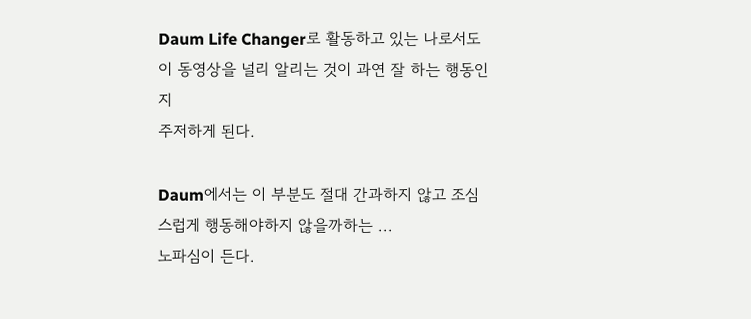Daum Life Changer로 활동하고 있는 나로서도
이 동영상을 널리 알리는 것이 과연 잘 하는 행동인지
주저하게 된다.

Daum에서는 이 부분도 절대 간과하지 않고 조심스럽게 행동해야하지 않을까하는 ...
노파심이 든다.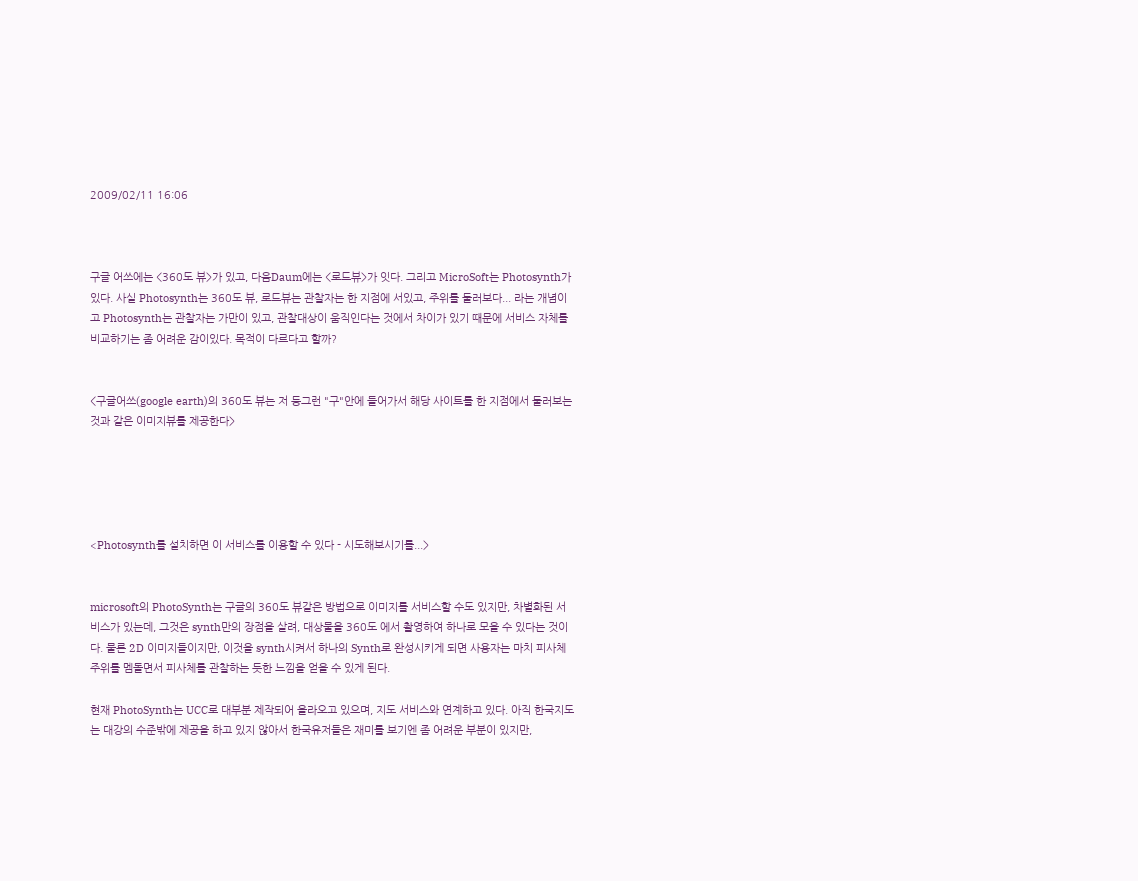2009/02/11 16:06



구글 어쓰에는 <360도 뷰>가 있고, 다음Daum에는 <로드뷰>가 잇다. 그리고 MicroSoft는 Photosynth가 있다. 사실 Photosynth는 360도 뷰, 로드뷰는 관찰자는 한 지점에 서있고, 주위를 둘러보다... 라는 개념이고 Photosynth는 관찰자는 가만이 있고, 관찰대상이 움직인다는 것에서 차이가 있기 때문에 서비스 자체를 비교하기는 좀 어려운 감이있다. 목적이 다르다고 할까?


<구글어쓰(google earth)의 360도 뷰는 저 둥그런 "구"안에 들어가서 해당 사이트를 한 지점에서 둘러보는 것과 같은 이미지뷰를 제공한다>





<Photosynth를 설치하면 이 서비스를 이용할 수 있다 - 시도해보시기를...>


microsoft의 PhotoSynth는 구글의 360도 뷰같은 방법으로 이미지를 서비스할 수도 있지만, 차별화된 서비스가 있는데, 그것은 synth만의 장점을 살려, 대상물을 360도 에서 촬영하여 하나로 모을 수 있다는 것이다. 물론 2D 이미지들이지만, 이것을 synth시켜서 하나의 Synth로 완성시키게 되면 사용자는 마치 피사체 주위를 멤돌면서 피사체를 관찰하는 듯한 느낌을 얻을 수 있게 된다.

현재 PhotoSynth는 UCC로 대부분 제작되어 올라오고 있으며, 지도 서비스와 연계하고 있다. 아직 한국지도는 대강의 수준밖에 제공을 하고 있지 않아서 한국유저들은 재미를 보기엔 좀 어려운 부분이 있지만,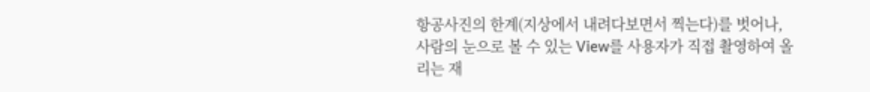항공사진의 한계(지상에서 내려다보면서 찍는다)를 벗어나, 사람의 눈으로 볼 수 있는 View를 사용자가 직접 촬영하여 올리는 재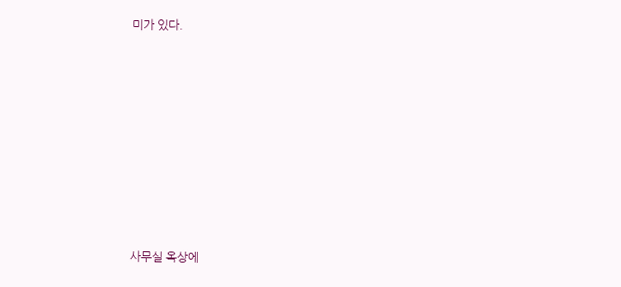미가 있다.








사무실 옥상에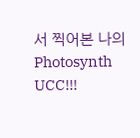서 찍어본 나의 Photosynth UCC!!!